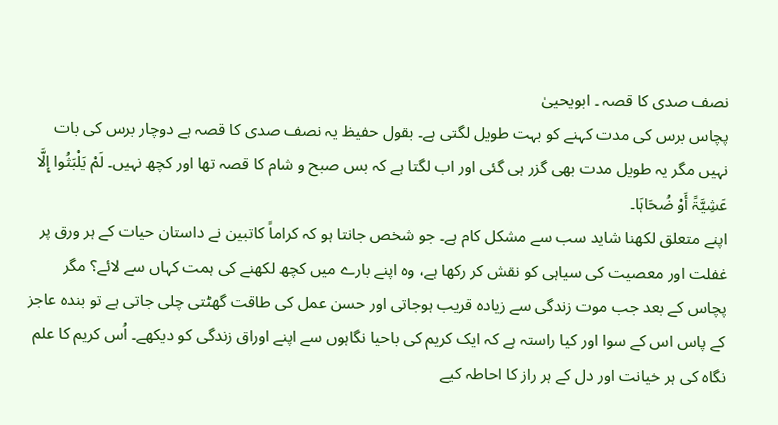نصف صدی کا قصہ ۔ ابویحییٰ
پچاس برس کی مدت کہنے کو بہت طویل لگتی ہے۔ بقول حفیظ یہ نصف صدی کا قصہ ہے دوچار برس کی بات نہیں مگر یہ طویل مدت بھی گزر ہی گئی اور اب لگتا ہے کہ بس صبح و شام کا قصہ تھا اور کچھ نہیں۔ لَمْ یَلْبَثُوا إِلَّا عَشِیَّۃً أَوْ ضُحَاہَا۔
اپنے متعلق لکھنا شاید سب سے مشکل کام ہے۔ جو شخص جانتا ہو کہ کراماً کاتبین نے داستان حیات کے ہر ورق پر غفلت اور معصیت کی سیاہی کو نقش کر رکھا ہے، وہ اپنے بارے میں کچھ لکھنے کی ہمت کہاں سے لائے؟ مگر پچاس کے بعد جب موت زندگی سے زیادہ قریب ہوجاتی اور حسن عمل کی طاقت گھٹتی چلی جاتی ہے تو بندہ عاجز کے پاس اس کے سوا اور کیا راستہ ہے کہ ایک کریم کی باحیا نگاہوں سے اپنے اوراق زندگی کو دیکھے۔ اُس کریم کا علم نگاہ کی ہر خیانت اور دل کے ہر راز کا احاطہ کیے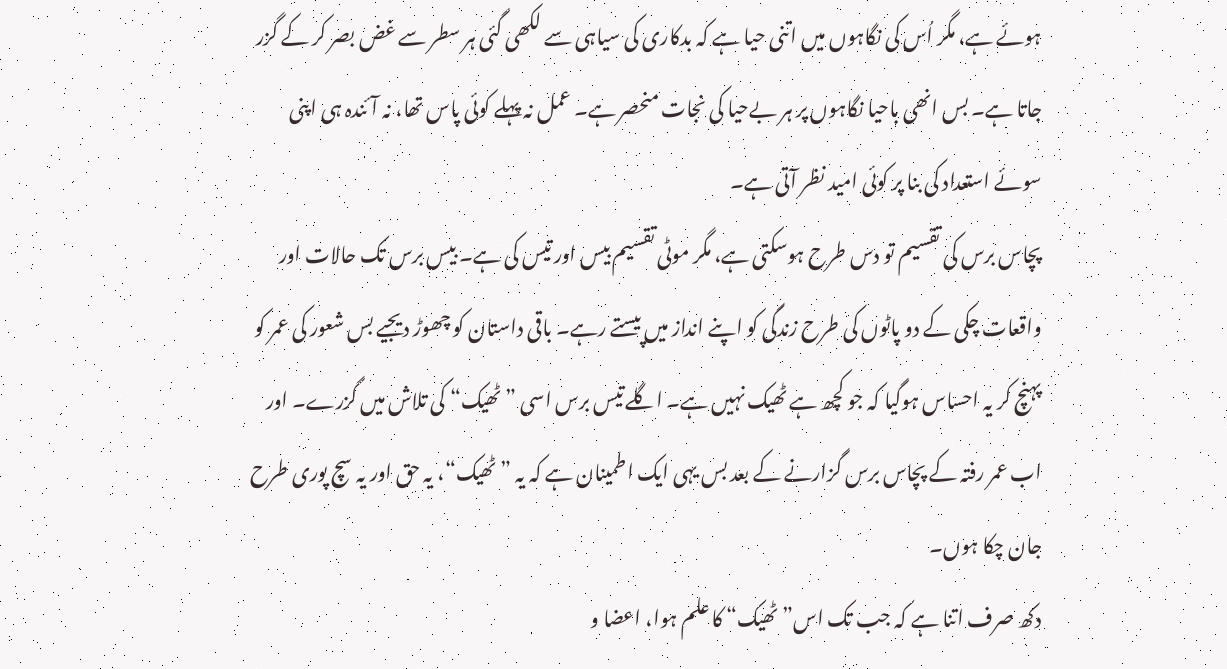ہوئے ہے، مگر اُس کی نگاہوں میں اتنی حیا ہے کہ بدکاری کی سیاہی سے لکھی گئی ہر سطر سے غض بصر کر کے گزر جاتا ہے۔ بس انھی باحیا نگاہوں پر ہر بےحیا کی نجات منحصر ہے۔ عمل نہ پہلے کوئی پاس تھا، نہ آئندہ ہی اپنی سوئے استعداد کی بنا پر کوئی امید نظر آتی ہے۔
پچاس برس کی تقسیم تو دس طرح ہوسکتی ہے، مگر موٹی تقسیم بیس اور تیس کی ہے۔ بیس برس تک حالات اور واقعات چکی کے دو پاٹوں کی طرح زندگی کو اپنے انداز میں پیستے رہے۔ باقی داستان کو چھوڑ دیجیے بس شعور کی عمر کو پہنچ کر یہ احساس ہوگیا کہ جو کچھ ہے ٹھیک نہیں ہے۔ اگلے تیس برس اسی ”ٹھیک“ کی تلاش میں گزرے۔ اور اب عمر رفتہ کے پچاس برس گزارنے کے بعد بس یہی ایک اطمینان ہے کہ یہ ”ٹھیک“، یہ حق اور یہ سچ پوری طرح جان چکا ہوں۔
دکھ صرف اتنا ہے کہ جب تک اس”ٹھیک“ کا علم ہوا، اعضا و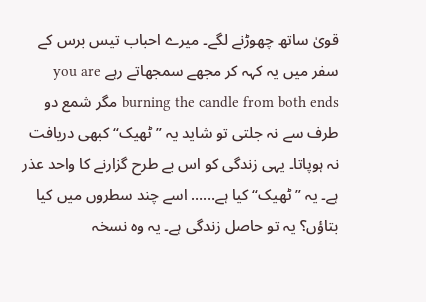قویٰ ساتھ چھوڑنے لگے۔ میرے احباب تیس برس کے سفر میں یہ کہہ کر مجھے سمجھاتے رہے you are burning the candle from both ends مگر شمع دو طرف سے نہ جلتی تو شاید یہ ”ٹھیک“ کبھی دریافت نہ ہوپاتا۔ یہی زندگی کو اس بے طرح گزارنے کا واحد عذر ہے۔ یہ ”ٹھیک“ کیا ہے…… اسے چند سطروں میں کیا بتاؤں؟ یہ تو حاصل زندگی ہے۔ یہ وہ نسخہ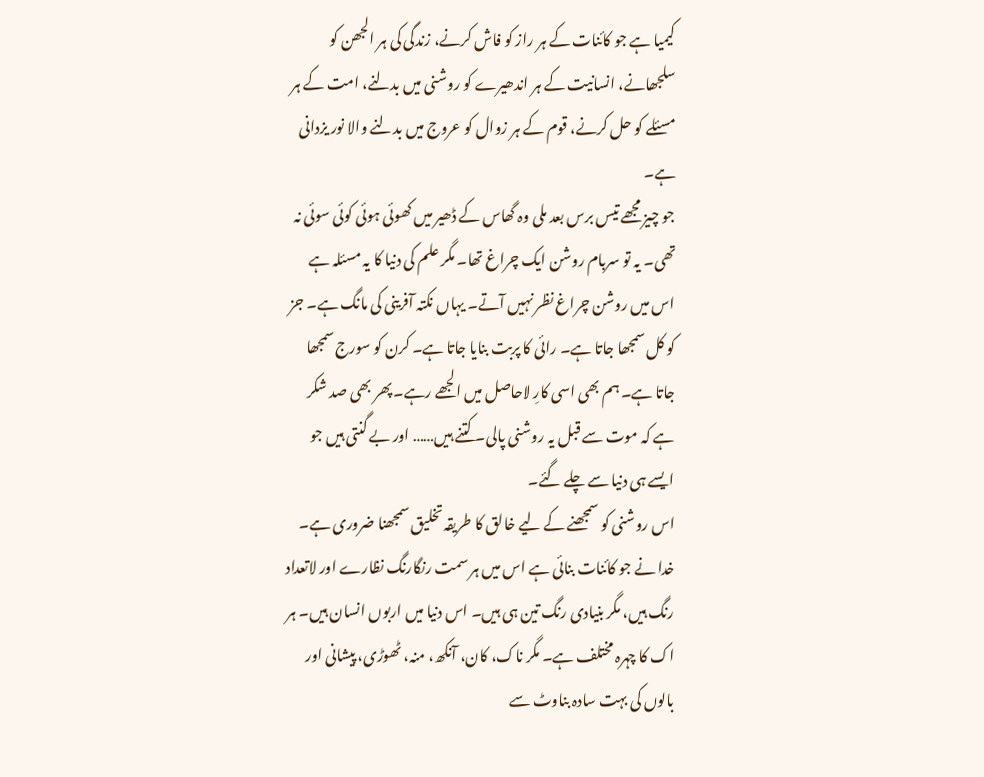کیمیا ہے جو کائنات کے ہر راز کو فاش کرنے، زندگی کی ہر الجھن کو سلجھانے، انسانیت کے ہر اندھیرے کو روشنی میں بدلنے، امت کے ہر مسئلے کو حل کرنے، قوم کے ہر زوال کو عروج میں بدلنے والا نور یزدانی ہے۔
جو چیز مجھے تیس برس بعد ملی وہ گھاس کے ڈھیر میں کھوئی ہوئی کوئی سوئی نہ تھی۔ یہ تو سربام روشن ایک چراغ تھا۔ مگر علم کی دنیا کا یہ مسئلہ ہے اس میں روشن چراغ نظر نہیں آتے۔ یہاں نکتہ آفرینی کی مانگ ہے۔ جز کو کل سمجھا جاتا ہے۔ رائی کا پربت بنایا جاتا ہے۔ کرن کو سورج سمجھا جاتا ہے۔ ہم بھی اسی کارِ لاحاصل میں الجھے رہے۔ پھر بھی صد شکر ہے کہ موت سے قبل یہ روشنی پالی۔ کتنے ہیں…… اور بے گنتی ہیں جو ایسے ہی دنیا سے چلے گئے۔
اس روشنی کو سمجھنے کے لیے خالق کا طریقہ تخلیق سمجھنا ضروری ہے۔ خدا نے جو کائنات بنائی ہے اس میں ہر سمت رنگارنگ نظارے اور لاتعداد رنگ ہیں، مگر بنیادی رنگ تین ہی ہیں۔ اس دنیا میں اربوں انسان ہیں۔ ہر اک کا چہرہ مختلف ہے۔ مگر ناک، کان، آنکھ، منہ، ٹھوڑی، پیشانی اور بالوں کی بہت سادہ بناوٹ سے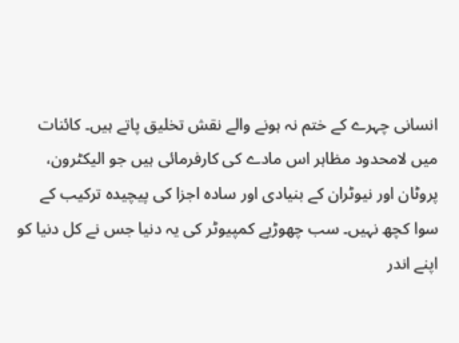انسانی چہرے کے ختم نہ ہونے والے نقش تخلیق پاتے ہیں۔ کائنات میں لامحدود مظاہر اس مادے کی کارفرمائی ہیں جو الیکٹرون، پروٹان اور نیوٹران کے بنیادی اور سادہ اجزا کی پیچیدہ ترکیب کے سوا کچھ نہیں۔ سب چھوڑیے کمپیوٹر کی یہ دنیا جس نے کل دنیا کو اپنے اندر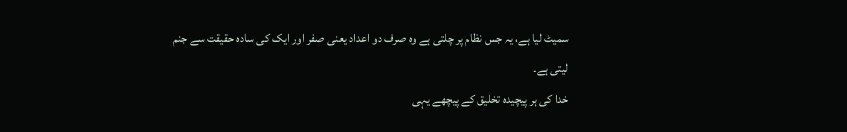سمیٹ لیا ہے، یہ جس نظام پر چلتی ہے وہ صرف دو اعداد یعنی صفر اور ایک کی سادہ حقیقت سے جنم لیتی ہے۔
خدا کی ہر پیچیدہ تخلیق کے پیچھے یہی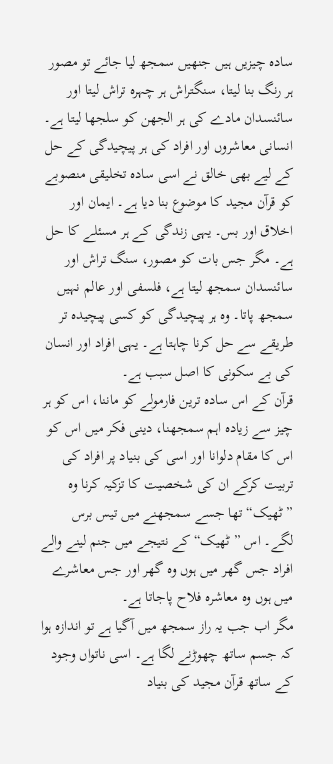سادہ چیزیں ہیں جنھیں سمجھ لیا جائے تو مصور ہر رنگ بنا لیتا، سنگتراش ہر چہرہ تراش لیتا اور سائنسدان مادے کی ہر الجھن کو سلجھا لیتا ہے۔ انسانی معاشروں اور افراد کی ہر پیچیدگی کے حل کے لیے بھی خالق نے اسی سادہ تخلیقی منصوبے کو قرآن مجید کا موضوع بنا دیا ہے۔ ایمان اور اخلاق اور بس۔ یہی زندگی کے ہر مسئلے کا حل ہے۔ مگر جس بات کو مصور، سنگ تراش اور سائنسدان سمجھ لیتا ہے، فلسفی اور عالم نہیں سمجھ پاتا۔ وہ ہر پیچیدگی کو کسی پیچیدہ تر طریقے سے حل کرنا چاہتا ہے۔ یہی افراد اور انسان کی بے سکونی کا اصل سبب ہے۔
قرآن کے اس سادہ ترین فارمولے کو ماننا، اس کو ہر چیز سے زیادہ اہم سمجھنا، دینی فکر میں اس کو اس کا مقام دلوانا اور اسی کی بنیاد پر افراد کی تربیت کرکے ان کی شخصیت کا تزکیہ کرنا وہ ”ٹھیک“ تھا جسے سمجھنے میں تیس برس لگے۔ اس ”ٹھیک“ کے نتیجے میں جنم لینے والے افراد جس گھر میں ہوں وہ گھر اور جس معاشرے میں ہوں وہ معاشرہ فلاح پاجاتا ہے۔
مگر اب جب یہ راز سمجھ میں آگیا ہے تو اندازہ ہوا کہ جسم ساتھ چھوڑنے لگا ہے۔ اسی ناتواں وجود کے ساتھ قرآن مجید کی بنیاد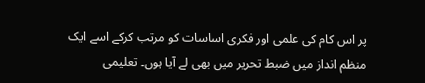پر اس کام کی علمی اور فکری اساسات کو مرتب کرکے اسے ایک منظم انداز میں ضبط تحریر میں بھی لے آیا ہوں۔ تعلیمی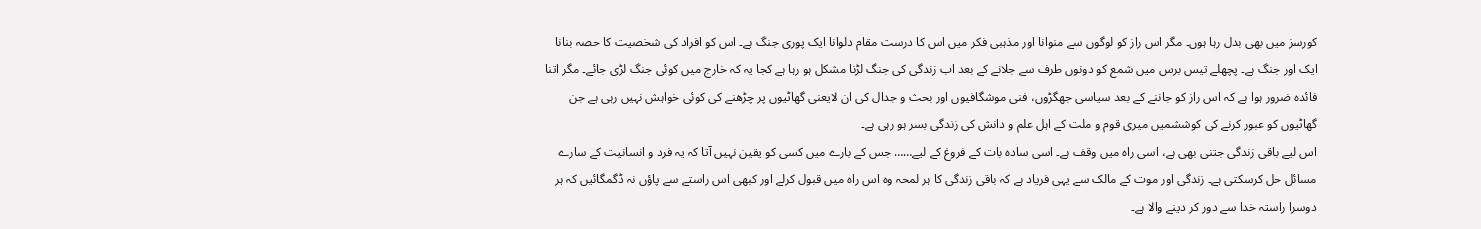کورسز میں بھی بدل رہا ہوں۔ مگر اس راز کو لوگوں سے منوانا اور مذہبی فکر میں اس کا درست مقام دلوانا ایک پوری جنگ ہے۔ اس کو افراد کی شخصیت کا حصہ بنانا ایک اور جنگ ہے۔ پچھلے تیس برس میں شمع کو دونوں طرف سے جلانے کے بعد اب زندگی کی جنگ لڑنا مشکل ہو رہا ہے کجا یہ کہ خارج میں کوئی جنگ لڑی جائے۔ مگر اتنا فائدہ ضرور ہوا ہے کہ اس راز کو جاننے کے بعد سیاسی جھگڑوں، فنی موشگافیوں اور بحث و جدال کی ان لایعنی گھاٹیوں پر چڑھنے کی کوئی خواہش نہیں رہی ہے جن گھاٹیوں کو عبور کرنے کی کوششمیں میری قوم و ملت کے اہل علم و دانش کی زندگی بسر ہو رہی ہے۔
اس لیے باقی زندگی جتنی بھی ہے، اسی راہ میں وقف ہے۔ اسی سادہ بات کے فروغ کے لیے…… جس کے بارے میں کسی کو یقین نہیں آتا کہ یہ فرد و انسانیت کے سارے مسائل حل کرسکتی ہے۔ زندگی اور موت کے مالک سے یہی فریاد ہے کہ باقی زندگی کا ہر لمحہ وہ اس راہ میں قبول کرلے اور کبھی اس راستے سے پاؤں نہ ڈگمگائیں کہ ہر دوسرا راستہ خدا سے دور کر دینے والا ہے۔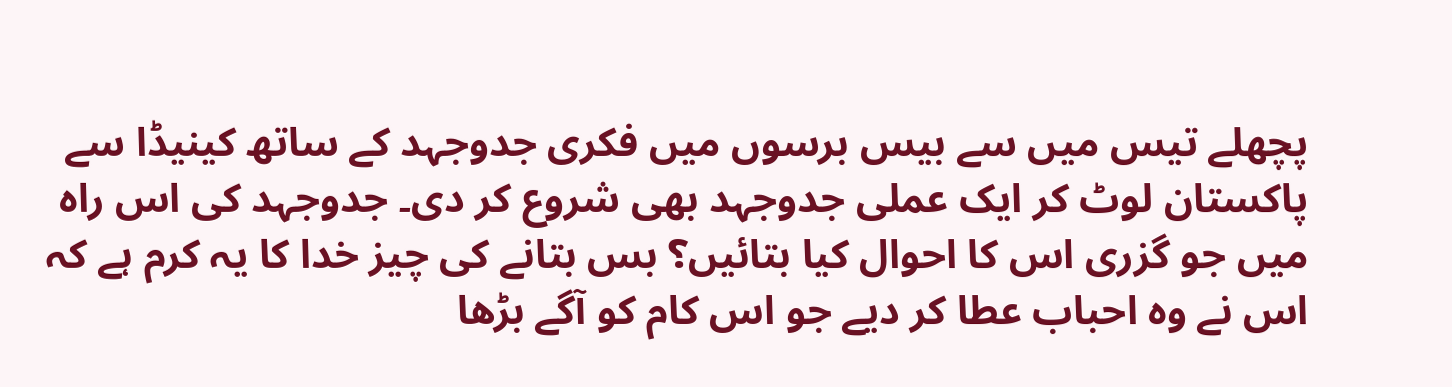پچھلے تیس میں سے بیس برسوں میں فکری جدوجہد کے ساتھ کینیڈا سے پاکستان لوٹ کر ایک عملی جدوجہد بھی شروع کر دی۔ جدوجہد کی اس راہ میں جو گزری اس کا احوال کیا بتائیں؟ بس بتانے کی چیز خدا کا یہ کرم ہے کہ اس نے وہ احباب عطا کر دیے جو اس کام کو آگے بڑھا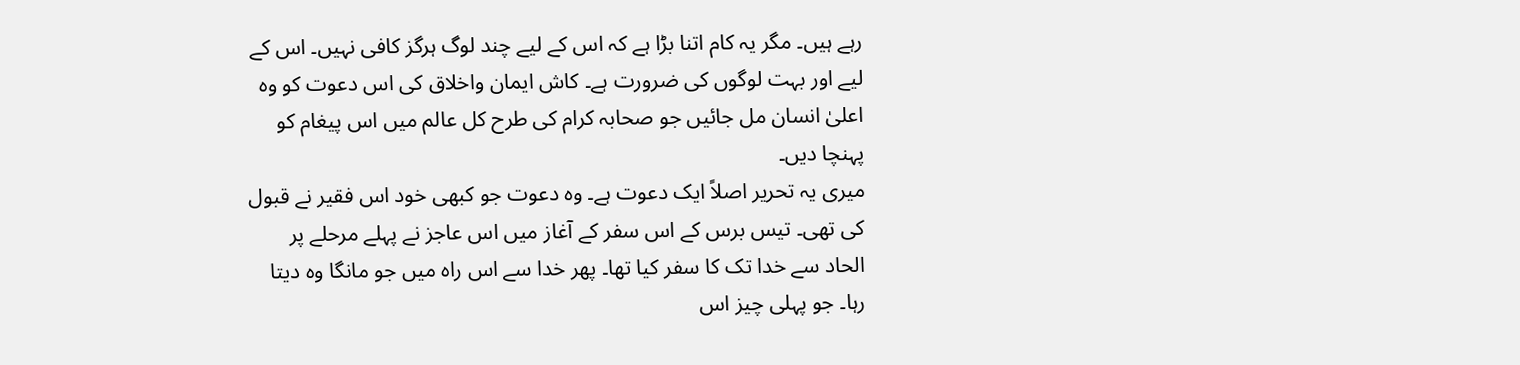رہے ہیں۔ مگر یہ کام اتنا بڑا ہے کہ اس کے لیے چند لوگ ہرگز کافی نہیں۔ اس کے لیے اور بہت لوگوں کی ضرورت ہے۔ کاش ایمان واخلاق کی اس دعوت کو وہ اعلیٰ انسان مل جائیں جو صحابہ کرام کی طرح کل عالم میں اس پیغام کو پہنچا دیں۔
میری یہ تحریر اصلاً ایک دعوت ہے۔ وہ دعوت جو کبھی خود اس فقیر نے قبول کی تھی۔ تیس برس کے اس سفر کے آغاز میں اس عاجز نے پہلے مرحلے پر الحاد سے خدا تک کا سفر کیا تھا۔ پھر خدا سے اس راہ میں جو مانگا وہ دیتا رہا۔ جو پہلی چیز اس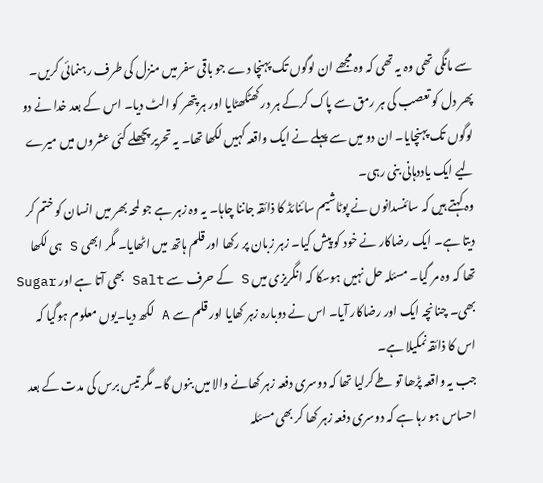سے مانگی تھی وہ یہ تھی کہ وہ مجھے ان لوگوں تک پہنچا دے جو باقی سفر میں منزل کی طرف رہنمائی کریں۔
پھر دل کو تعصب کی ہر رمق سے پاک کرکے ہر در کھٹکھٹایا اور ہر پتھر کو الٹ دیا۔ اس کے بعد خدا نے دو لوگوں تک پہنچایا۔ ان دو میں سے پہلے نے ایک واقعہ کہیں لکھا تھا۔ یہ تحریر پچھلے کئی عشروں میں میرے لیے ایک یاددہانی بنی رہی۔
وہ کہتے ہیں کہ سائنسدانوں نے پوٹاشیم سائنائڈ کا ذائقہ جاننا چاہا۔ یہ وہ زہر ہے جو لمحہ بھر میں انسان کو ختم کر دیتا ہے۔ ایک رضاکار نے خود کو پیش کیا۔ زہر زبان پر رکھا اور قلم ہاتھ میں اٹھایا۔ مگر ابھی S ہی لکھا تھا کہ وہ مر گیا۔ مسئلہ حل نہیں ہوسکا کہ انگریزی میں S کے حرف سے Salt بھی آتا ہے اور Sugar بھی۔ چنانچہ ایک اور رضاکار آیا۔ اس نے دوبارہ زہر کھایا اور قلم سے A لکھ دیا۔یوں معلوم ہوگیا کہ اس کا ذائقہ نمکیلا ہے۔
جب یہ واقعہ پڑھا تو طے کرلیا تھا کہ دوسری دفعہ زہر کھانے والا میں بنوں گا۔ مگر تیس برس کی مدت کے بعد احساس ہو رہا ہے کہ دوسری دفعہ زہر کھا کر بھی مسئلہ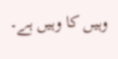وہیں کا وہیں ہے۔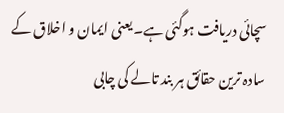سچائی دریافت ہوگئی ہے۔ یعنی ایمان و اخلاق کے سادہ ترین حقائق ہر بند تالے کی چابی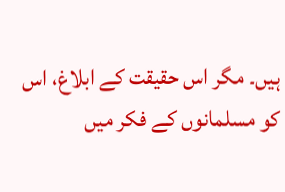ہیں۔ مگر اس حقیقت کے ابلاغ، اس کو مسلمانوں کے فکر میں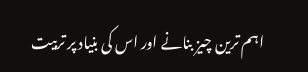اہم ترین چیز بنانے اور اس کی بنیاد پر تربیت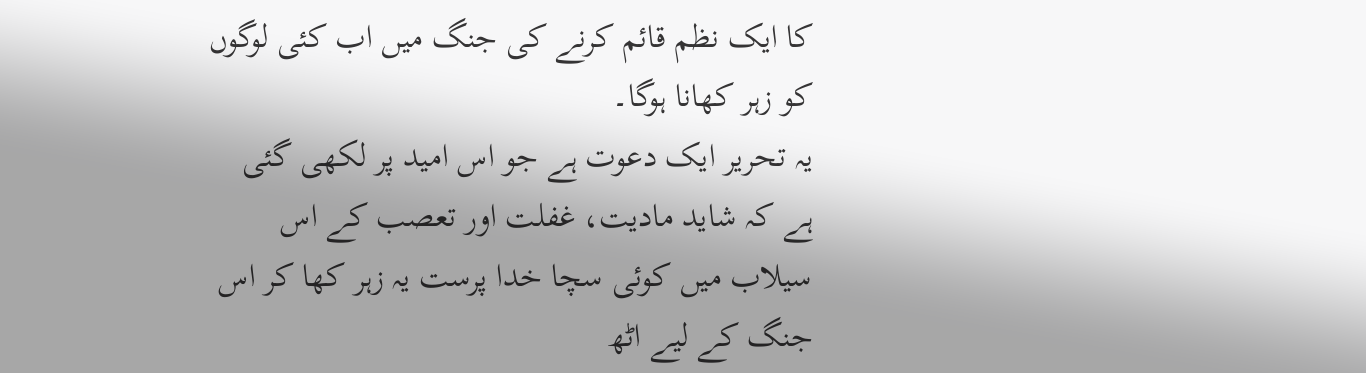کا ایک نظم قائم کرنے کی جنگ میں اب کئی لوگوں کو زہر کھانا ہوگا۔
یہ تحریر ایک دعوت ہے جو اس امید پر لکھی گئی ہے کہ شاید مادیت، غفلت اور تعصب کے اس سیلاب میں کوئی سچا خدا پرست یہ زہر کھا کر اس جنگ کے لیے اٹھ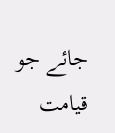جائے جو قیامت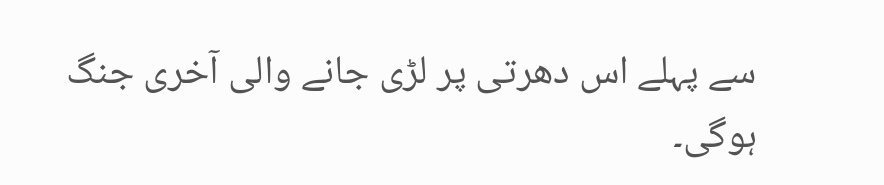سے پہلے اس دھرتی پر لڑی جانے والی آخری جنگ ہوگی۔